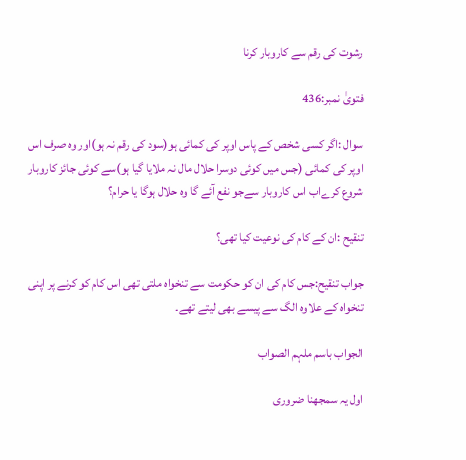رشوت کی رقم سے کاروبار کرنا

فتویٰ نمبر:436

سوال :اگر کسی شخص کے پاس اوپر کی کمائی ہو(سود کی رقم نہ ہو)اور وہ صرف اس اوپر کی کمائی (جس میں کوئی دوسرا حلال مال نہ ملایا گیا ہو)سے کوئی جائز کاروبار شروع کرےاب اس کاروبار سےجو نفع آئے گا وہ حلال ہوگا یا حرام؟

تنقیح :ان کے کام کی نوعیت کیا تھی؟

جواب تنقیح:جس کام کی ان کو حکومت سے تنخواہ ملتی تھی اس کام کو کرنے پر اپنی تنخواہ کے علاوہ الگ سے پیسے بھی لیتے تھے۔

الجواب باسم ملہم الصواب

اول یہ سمجھنا ضروری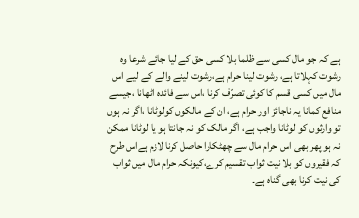ہے کہ جو مال کسی سے ظلما بلا کسی حق کے لیا جائے شرعا وہ رشوت کہلاتا ہے، رشوت لینا حرام ہے،رشوت لینے والے کے لیے اس مال میں کسی قسم کا کوئی تصرّف کرنا ،اس سے فائدہ اٹھانا ،جیسے منافع کمانا یہ ناجائز اور حرام ہے، ان کے مالکوں کولوٹانا ،اگر نہ ہوں تو وارثوں کو لوٹانا واجب ہے، اگر مالک کو نہ جانتا ہو یا لوٹانا ممکن نہ ہو پھر بھی اس حرام مال سے چھٹکارا حاصل کرنا لازم ہےاس طرح کہ فقیروں کو بلا نیت ثواب تقسیم کرے،کیونکہ حرام مال میں ثواب کی نیت کرنا بھی گناہ ہے۔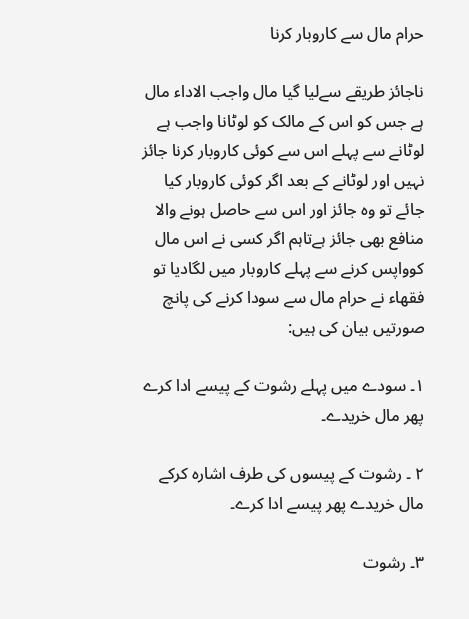حرام مال سے کاروبار کرنا

ناجائز طریقے سےلیا گیا مال واجب الاداء مال ہے جس کو اس کے مالک کو لوٹانا واجب ہے لوٹانے سے پہلے اس سے کوئی کاروبار کرنا جائز نہیں اور لوٹانے کے بعد اگر کوئی کاروبار کیا جائے تو وہ جائز اور اس سے حاصل ہونے والا منافع بھی جائز ہےتاہم اگر کسی نے اس مال کوواپس کرنے سے پہلے کاروبار میں لگادیا تو فقھاء نے حرام مال سے سودا کرنے کی پانچ صورتیں بیان کی ہیں:

۱۔ سودے میں پہلے رشوت کے پیسے ادا کرے پھر مال خریدے۔

۲ ۔ رشوت کے پیسوں کی طرف اشارہ کرکے مال خریدے پھر پیسے ادا کرے۔

۳۔ رشوت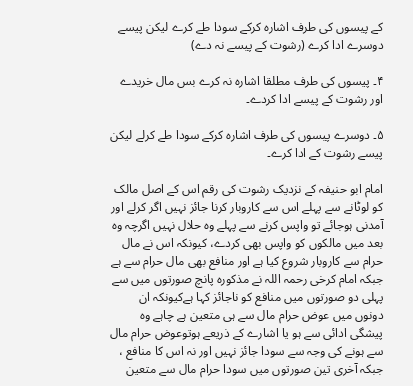کے پیسوں کی طرف اشارہ کرکے سودا طے کرے لیکن پیسے دوسرے ادا کرے (رشوت کے پیسے نہ دے)

۴۔ پیسوں کی طرف مطلقا اشارہ نہ کرے بس مال خریدے اور رشوت کے پیسے ادا کردے۔

۵۔ دوسرے پیسوں کی طرف اشارہ کرکے سودا طے کرلے لیکن پیسے رشوت کے ادا کرے۔

امام ابو حنیفہ کے نزدیک رشوت کی رقم اس کے اصل مالک کو لوٹانے سے پہلے اس سے کاروبار کرنا جائز نہیں اگر کرلے اور آمدنی ہوجائے تو واپس کرنے سے پہلے وہ حلال نہیں اگرچہ وہ بعد میں مالکوں کو واپس بھی کردے، کیونکہ اس نے مال حرام سے کاروبار شروع کیا ہے اور منافع بھی مال حرام سے ہے جبکہ امام کرخی رحمہ اللہ نے مذکورہ پانچ صورتوں میں سے پہلی دو صورتوں میں منافع کو ناجائز کہا ہےکیونکہ ان دونوں میں عوض حرام مال سے ہی متعین ہے چاہے وہ پیشگی ادائی سے ہو یا اشارے کے ذریعے ہوتوعوض حرام مال سے ہونے کی وجہ سے سودا جائز نہیں اور نہ اس کا منافع ، جبکہ آخری تین صورتوں میں سودا حرام مال سے متعین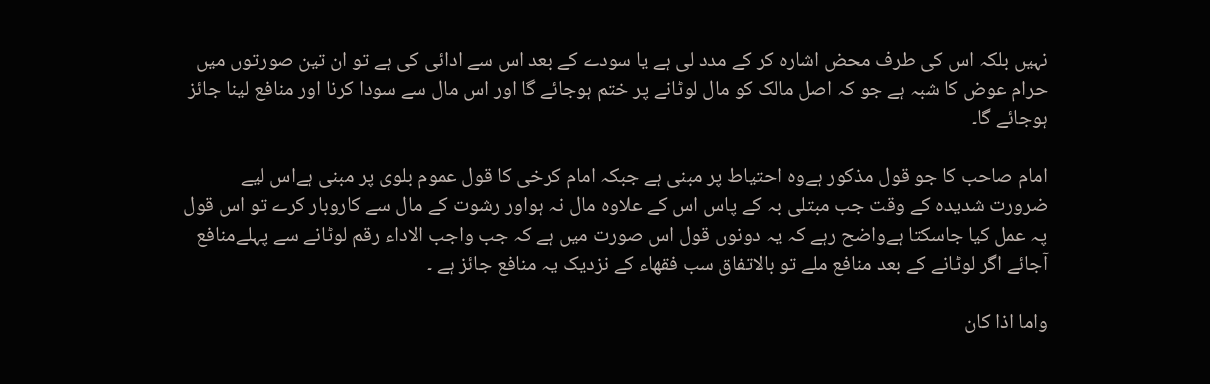نہیں بلکہ اس کی طرف محض اشارہ کر کے مدد لی ہے یا سودے کے بعد اس سے ادائی کی ہے تو ان تین صورتوں میں حرام عوض کا شبہ ہے جو کہ اصل مالک کو مال لوٹانے پر ختم ہوجائے گا اور اس مال سے سودا کرنا اور منافع لینا جائز ہوجائے گا۔

امام صاحب کا جو قول مذکور ہےوہ احتیاط پر مبنی ہے جبکہ امام کرخی کا قول عموم بلوی پر مبنی ہےاس لیے ضرورت شدیدہ کے وقت جب مبتلی بہ کے پاس اس کے علاوہ مال نہ ہواور رشوت کے مال سے کاروبار کرے تو اس قول پہ عمل کیا جاسکتا ہےواضح رہے کہ یہ دونوں قول اس صورت میں ہے کہ جب واجب الاداء رقم لوٹانے سے پہلےمنافع آجائے اگر لوٹانے کے بعد منافع ملے تو بالاتفاق سب فقھاء کے نزدیک یہ منافع جائز ہے ۔

واما اذا کان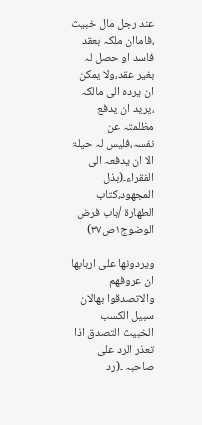عند رجل مال خبیث ،فاماان ملکہ بعقد فاسد او حصل لہ بغیر عقد،ولا یمکن ان یردہ الی مالکہ ،یرید ان یدفع مظلمتہ عن نفسہ،فلیس لہ حیلۃ الا ان یدفعہ الی الفقراء۔(بذل المجھود،کتاب الطھارۃ /باب فرض الوضوج۱ص۳۷)

ویردونھا علی اربابھا ان عروفھم والاتصدقوا بھالان سبیل الکسب الخبیث التصدق اذا تعذر الرد علی صاحبہ ۔(رد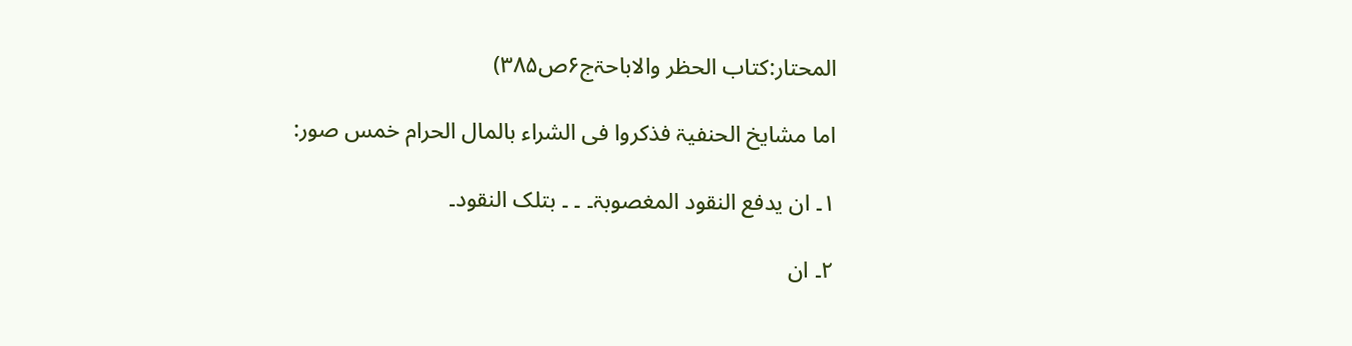المحتار:کتاب الحظر والاباحۃج۶ص۳۸۵)

اما مشایخ الحنفیۃ فذکروا فی الشراء بالمال الحرام خمس صور:

۱۔ ان یدفع النقود المغصوبۃ۔ ۔ ۔ بتلک النقود۔

۲۔ ان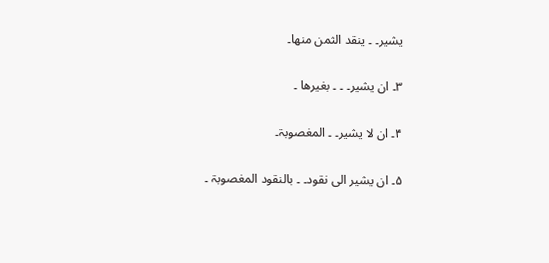یشیر۔ ۔ ینقد الثمن منھا۔

۳۔ ان یشیر۔ ۔ ۔ بغیرھا ۔

۴۔ ان لا یشیر۔ ۔ المغصوبۃ۔

۵۔ ان یشیر الی نقود۔ ۔ بالنقود المغصوبۃ ۔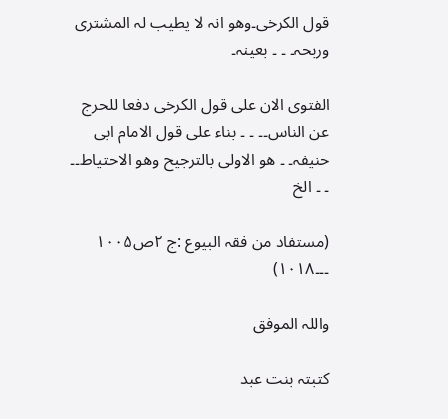قول الکرخی۔وھو انہ لا یطیب لہ المشتری وربحہ۔ ۔ ۔ بعینہ۔

الفتوی الان علی قول الکرخی دفعا للحرج عن الناس۔۔ ۔ ۔ بناء علی قول الامام ابی حنیفہ۔ ۔ ھو الاولی بالترجیح وھو الاحتیاط۔۔ ۔ ۔ الخ

(مستفاد من فقہ البیوع :ج ۲ص۱۰۰۵ ۔۔۔۱۰۱۸)

واللہ الموفق

کتبتہ بنت عبد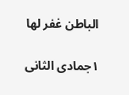الباطن غفر لھا

۱جمادی الثانی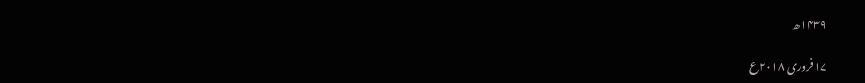۱۴۳۹ھ

۱۷فروری ۲۰۱۸ع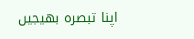اپنا تبصرہ بھیجیں